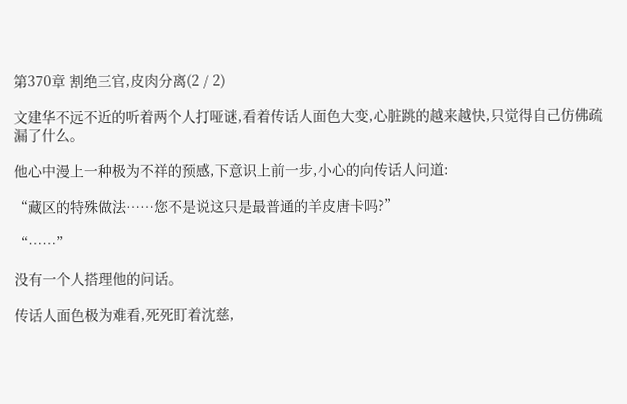第370章 割绝三官,皮肉分离(2 / 2)

文建华不远不近的听着两个人打哑谜,看着传话人面色大变,心脏跳的越来越快,只觉得自己仿佛疏漏了什么。

他心中漫上一种极为不祥的预感,下意识上前一步,小心的向传话人问道:

“藏区的特殊做法……您不是说这只是最普通的羊皮唐卡吗?”

“……”

没有一个人搭理他的问话。

传话人面色极为难看,死死盯着沈慈,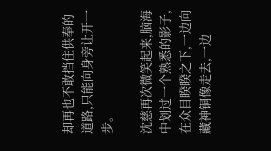却再也不敢挡住供奉的道路,只能向身旁让开一步。

沈慈再次微笑起来,脑海中划过一个熟悉的影子,在众目睽睽之下,一边向藏神铜像走去,一边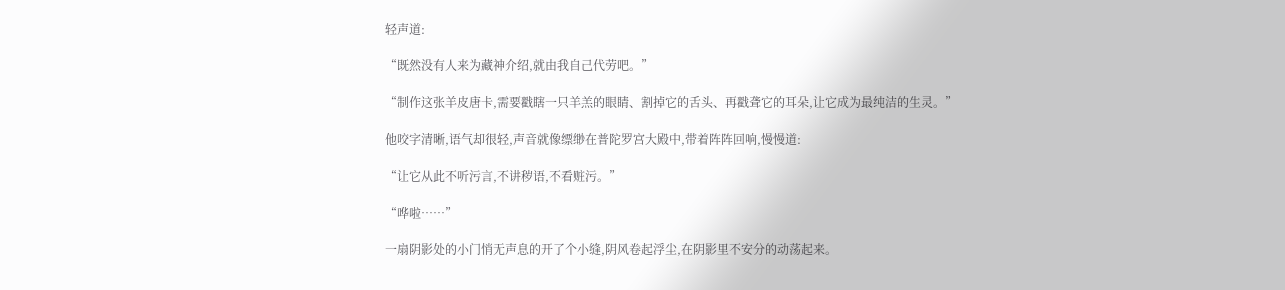轻声道:

“既然没有人来为藏神介绍,就由我自己代劳吧。”

“制作这张羊皮唐卡,需要戳瞎一只羊羔的眼睛、割掉它的舌头、再戳聋它的耳朵,让它成为最纯洁的生灵。”

他咬字清晰,语气却很轻,声音就像缥缈在普陀罗宫大殿中,带着阵阵回响,慢慢道:

“让它从此不听污言,不讲秽语,不看赃污。”

“哗啦……”

一扇阴影处的小门悄无声息的开了个小缝,阴风卷起浮尘,在阴影里不安分的动荡起来。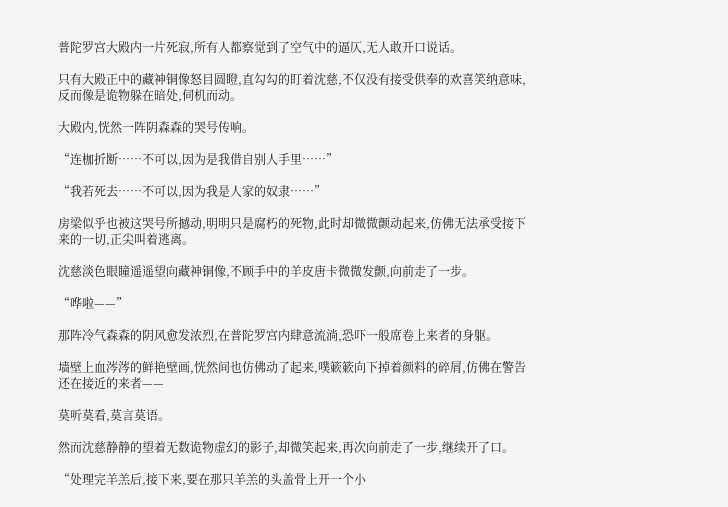普陀罗宫大殿内一片死寂,所有人都察觉到了空气中的逼仄,无人敢开口说话。

只有大殿正中的藏神铜像怒目圆瞪,直勾勾的盯着沈慈,不仅没有接受供奉的欢喜笑纳意味,反而像是诡物躲在暗处,伺机而动。

大殿内,恍然一阵阴森森的哭号传响。

“连枷折断……不可以,因为是我借自别人手里……”

“我若死去……不可以,因为我是人家的奴隶……”

房梁似乎也被这哭号所撼动,明明只是腐朽的死物,此时却微微颤动起来,仿佛无法承受接下来的一切,正尖叫着逃离。

沈慈淡色眼瞳遥遥望向藏神铜像,不顾手中的羊皮唐卡微微发颤,向前走了一步。

“哗啦——”

那阵冷气森森的阴风愈发浓烈,在普陀罗宫内肆意流淌,恐吓一般席卷上来者的身躯。

墙壁上血涔涔的鲜艳壁画,恍然间也仿佛动了起来,噗簌簌向下掉着颜料的碎屑,仿佛在警告还在接近的来者——

莫听莫看,莫言莫语。

然而沈慈静静的望着无数诡物虚幻的影子,却微笑起来,再次向前走了一步,继续开了口。

“处理完羊羔后,接下来,要在那只羊羔的头盖骨上开一个小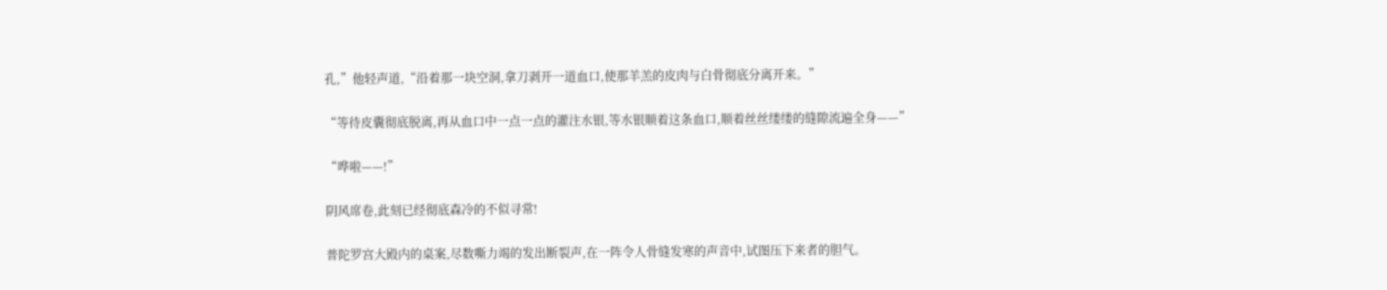孔,”他轻声道,“沿着那一块空洞,拿刀剥开一道血口,使那羊羔的皮肉与白骨彻底分离开来。”

“等待皮囊彻底脱离,再从血口中一点一点的灌注水银,等水银顺着这条血口,顺着丝丝缕缕的缝隙流遍全身——”

“哗啦——!”

阴风席卷,此刻已经彻底森冷的不似寻常!

普陀罗宫大殿内的桌案,尽数嘶力竭的发出断裂声,在一阵令人骨缝发寒的声音中,试图压下来者的胆气。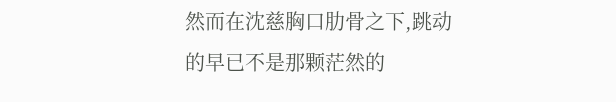然而在沈慈胸口肋骨之下,跳动的早已不是那颗茫然的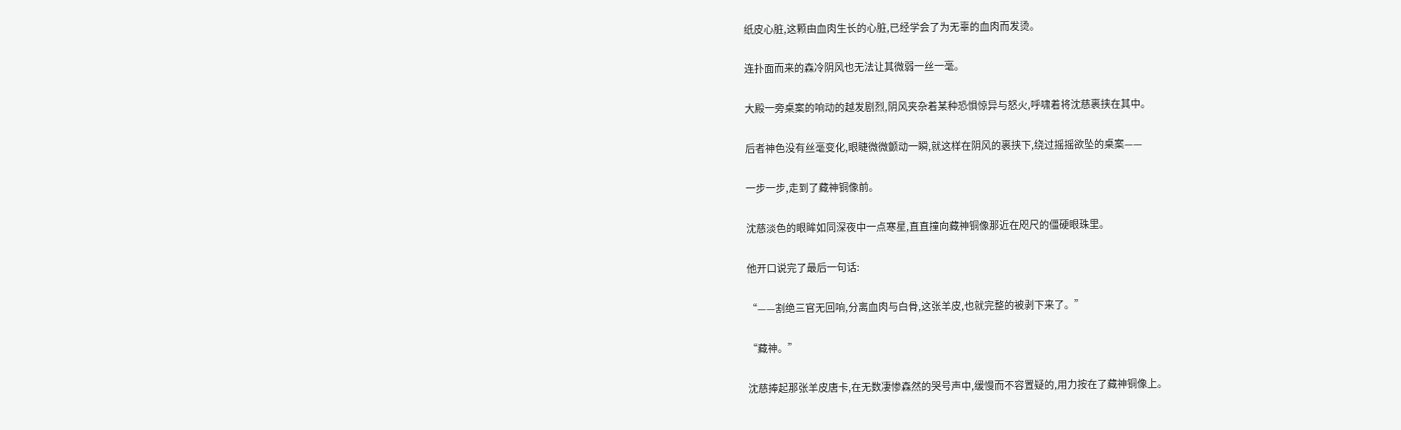纸皮心脏,这颗由血肉生长的心脏,已经学会了为无辜的血肉而发烫。

连扑面而来的森冷阴风也无法让其微弱一丝一毫。

大殿一旁桌案的响动的越发剧烈,阴风夹杂着某种恐惧惊异与怒火,呼啸着将沈慈裹挟在其中。

后者神色没有丝毫变化,眼睫微微颤动一瞬,就这样在阴风的裹挟下,绕过摇摇欲坠的桌案——

一步一步,走到了藏神铜像前。

沈慈淡色的眼眸如同深夜中一点寒星,直直撞向藏神铜像那近在咫尺的僵硬眼珠里。

他开口说完了最后一句话:

“——割绝三官无回响,分离血肉与白骨,这张羊皮,也就完整的被剥下来了。”

“藏神。”

沈慈捧起那张羊皮唐卡,在无数凄惨森然的哭号声中,缓慢而不容置疑的,用力按在了藏神铜像上。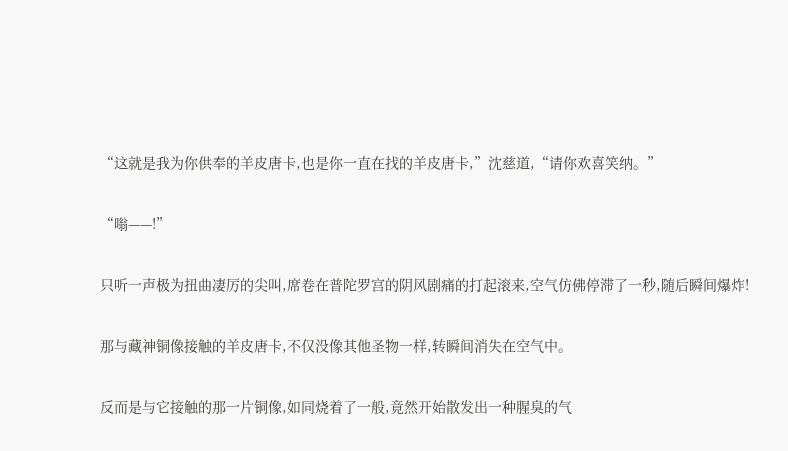“这就是我为你供奉的羊皮唐卡,也是你一直在找的羊皮唐卡,”沈慈道,“请你欢喜笑纳。”

“嗡——!”

只听一声极为扭曲凄厉的尖叫,席卷在普陀罗宫的阴风剧痛的打起滚来,空气仿佛停滞了一秒,随后瞬间爆炸!

那与藏神铜像接触的羊皮唐卡,不仅没像其他圣物一样,转瞬间消失在空气中。

反而是与它接触的那一片铜像,如同烧着了一般,竟然开始散发出一种腥臭的气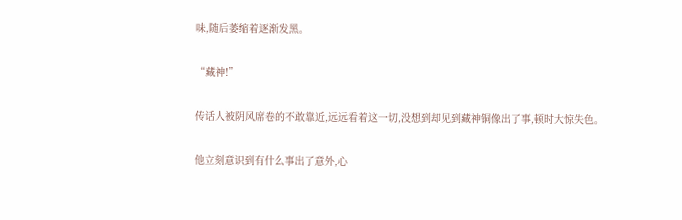味,随后萎缩着逐渐发黑。

“藏神!”

传话人被阴风席卷的不敢靠近,远远看着这一切,没想到却见到藏神铜像出了事,顿时大惊失色。

他立刻意识到有什么事出了意外,心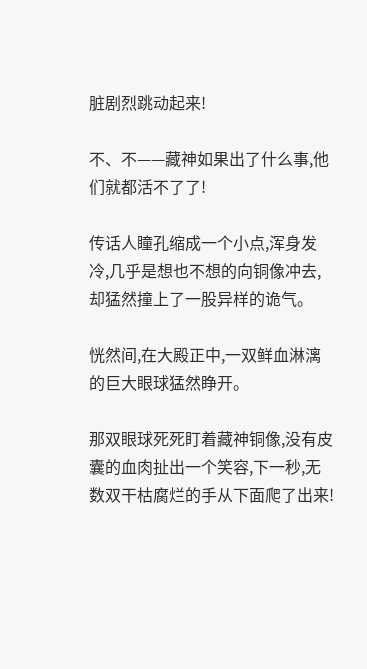脏剧烈跳动起来!

不、不——藏神如果出了什么事,他们就都活不了了!

传话人瞳孔缩成一个小点,浑身发冷,几乎是想也不想的向铜像冲去,却猛然撞上了一股异样的诡气。

恍然间,在大殿正中,一双鲜血淋漓的巨大眼球猛然睁开。

那双眼球死死盯着藏神铜像,没有皮囊的血肉扯出一个笑容,下一秒,无数双干枯腐烂的手从下面爬了出来!